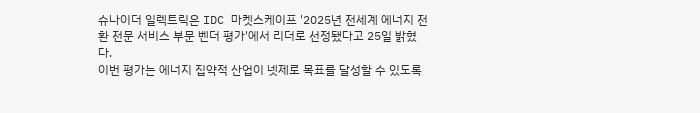슈나이더 일렉트릭은 IDC 마켓스케이프 '2025년 전세계 에너지 전환 전문 서비스 부문 벤더 평가'에서 리더로 선정됐다고 25일 밝혔다.
이번 평가는 에너지 집약적 산업이 넷제로 목표를 달성할 수 있도록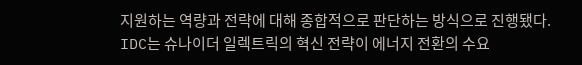지원하는 역량과 전략에 대해 종합적으로 판단하는 방식으로 진행됐다.
IDC는 슈나이더 일렉트릭의 혁신 전략이 에너지 전환의 수요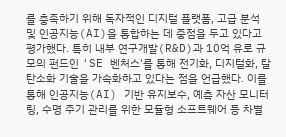를 충족하기 위해 독자적인 디지털 플랫폼, 고급 분석 및 인공지능(AI)을 통합하는 데 중점을 두고 있다고 평가했다. 특히 내부 연구개발(R&D)과 10억 유로 규모의 펀드인 'SE 벤처스'를 통해 전기화, 디지털화, 탈탄소화 기술을 가속화하고 있다는 점을 언급했다. 이를 통해 인공지능(AI) 기반 유지보수, 예측 자산 모니터링, 수명 주기 관리를 위한 모듈형 소프트웨어 등 차별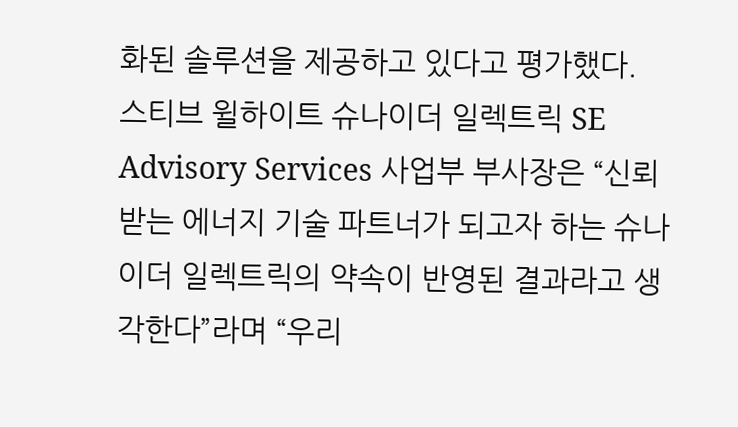화된 솔루션을 제공하고 있다고 평가했다.
스티브 윌하이트 슈나이더 일렉트릭 SE Advisory Services 사업부 부사장은 “신뢰받는 에너지 기술 파트너가 되고자 하는 슈나이더 일렉트릭의 약속이 반영된 결과라고 생각한다”라며 “우리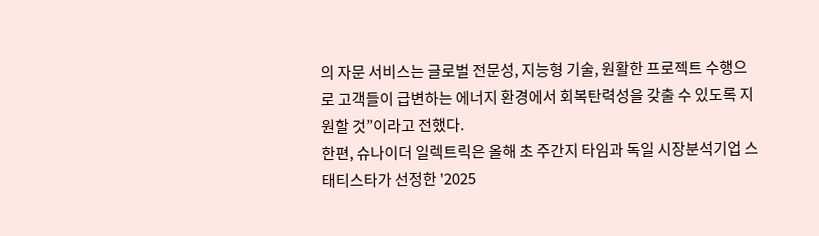의 자문 서비스는 글로벌 전문성, 지능형 기술, 원활한 프로젝트 수행으로 고객들이 급변하는 에너지 환경에서 회복탄력성을 갖출 수 있도록 지원할 것”이라고 전했다.
한편, 슈나이더 일렉트릭은 올해 초 주간지 타임과 독일 시장분석기업 스태티스타가 선정한 '2025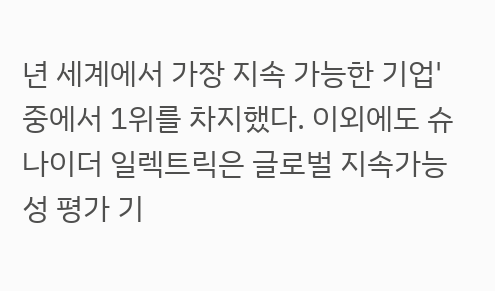년 세계에서 가장 지속 가능한 기업' 중에서 1위를 차지했다. 이외에도 슈나이더 일렉트릭은 글로벌 지속가능성 평가 기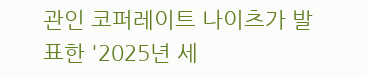관인 코퍼레이트 나이츠가 발표한 '2025년 세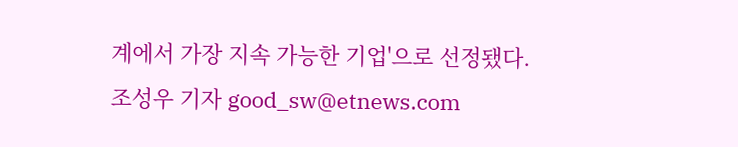계에서 가장 지속 가능한 기업'으로 선정됐다.
조성우 기자 good_sw@etnews.com